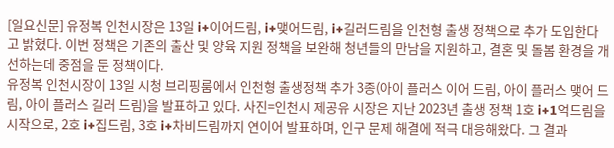[일요신문] 유정복 인천시장은 13일 i+이어드림, i+맺어드림, i+길러드림을 인천형 출생 정책으로 추가 도입한다고 밝혔다. 이번 정책은 기존의 출산 및 양육 지원 정책을 보완해 청년들의 만남을 지원하고, 결혼 및 돌봄 환경을 개선하는데 중점을 둔 정책이다.
유정복 인천시장이 13일 시청 브리핑룸에서 인천형 출생정책 추가 3종(아이 플러스 이어 드림, 아이 플러스 맺어 드림, 아이 플러스 길러 드림)을 발표하고 있다. 사진=인천시 제공유 시장은 지난 2023년 출생 정책 1호 i+1억드림을 시작으로, 2호 i+집드림, 3호 i+차비드림까지 연이어 발표하며, 인구 문제 해결에 적극 대응해왔다. 그 결과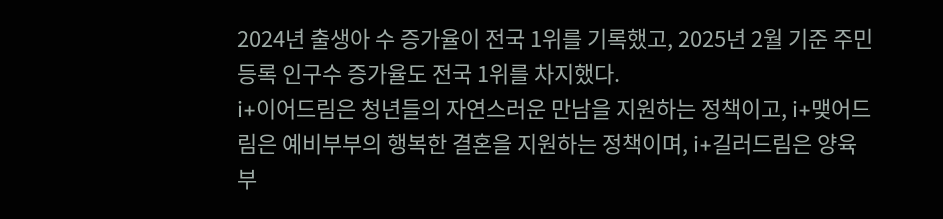2024년 출생아 수 증가율이 전국 1위를 기록했고, 2025년 2월 기준 주민등록 인구수 증가율도 전국 1위를 차지했다.
i+이어드림은 청년들의 자연스러운 만남을 지원하는 정책이고, i+맺어드림은 예비부부의 행복한 결혼을 지원하는 정책이며, i+길러드림은 양육 부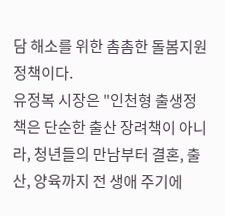담 해소를 위한 촘촘한 돌봄지원 정책이다.
유정복 시장은 "인천형 출생정책은 단순한 출산 장려책이 아니라, 청년들의 만남부터 결혼, 출산, 양육까지 전 생애 주기에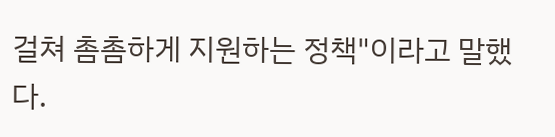걸쳐 촘촘하게 지원하는 정책"이라고 말했다.